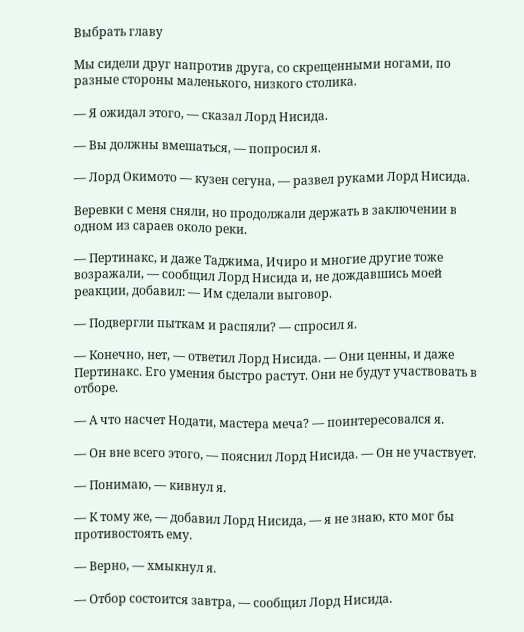Выбрать главу

Мы сидели друг напротив друга, со скрещенными ногами, по разные стороны маленького, низкого столика.

— Я ожидал этого, — сказал Лорд Нисида.

— Вы должны вмешаться, — попросил я.

— Лорд Окимото — кузен сегуна, — развел руками Лорд Нисида.

Веревки с меня сняли, но продолжали держать в заключении в одном из сараев около реки.

— Пертинакс, и даже Таджима, Ичиро и многие другие тоже возражали, — сообщил Лорд Нисида и, не дождавшись моей реакции, добавил: — Им сделали выговор.

— Подвергли пыткам и распяли? — спросил я.

— Конечно, нет, — ответил Лорд Нисида. — Они ценны, и даже Пертинакс. Его умения быстро растут. Они не будут участвовать в отборе.

— А что насчет Нодати, мастера меча? — поинтересовался я.

— Он вне всего этого, — пояснил Лорд Нисида. — Он не участвует.

— Понимаю, — кивнул я.

— К тому же, — добавил Лорд Нисида, — я не знаю, кто мог бы противостоять ему.

— Верно, — хмыкнул я.

— Отбор состоится завтра, — сообщил Лорд Нисида.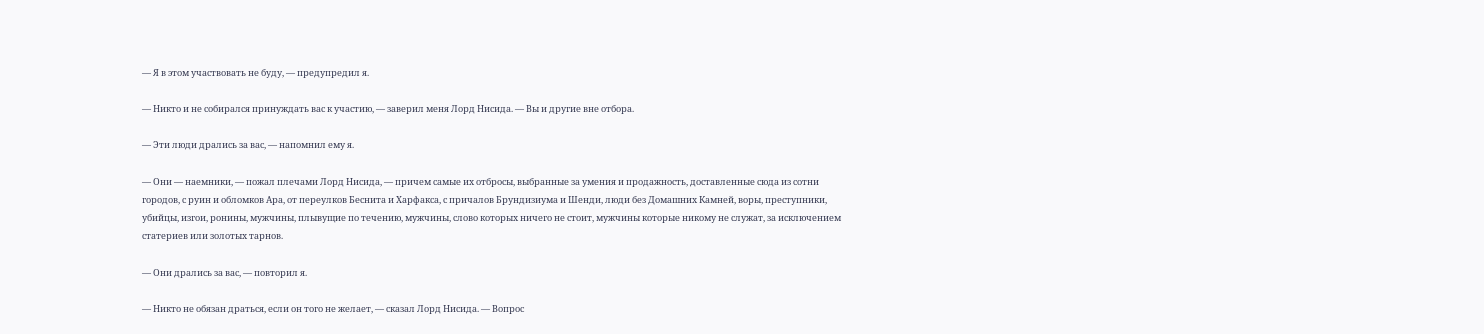— Я в этом участвовать не буду, — предупредил я.

— Никто и не собирался принуждать вас к участию, — заверил меня Лорд Нисида. — Вы и другие вне отбора.

— Эти люди дрались за вас, — напомнил ему я.

— Они — наемники, — пожал плечами Лорд Нисида, — причем самые их отбросы, выбранные за умения и продажность, доставленные сюда из сотни городов, с руин и обломков Ара, от переулков Беснита и Харфакса, с причалов Брундизиума и Шенди, люди без Домашних Камней, воры, преступники, убийцы, изгои, ронины, мужчины, плывущие по течению, мужчины, слово которых ничего не стоит, мужчины которые никому не служат, за исключением статериев или золотых тарнов.

— Они дрались за вас, — повторил я.

— Никто не обязан драться, если он того не желает, — сказал Лорд Нисида. — Вопрос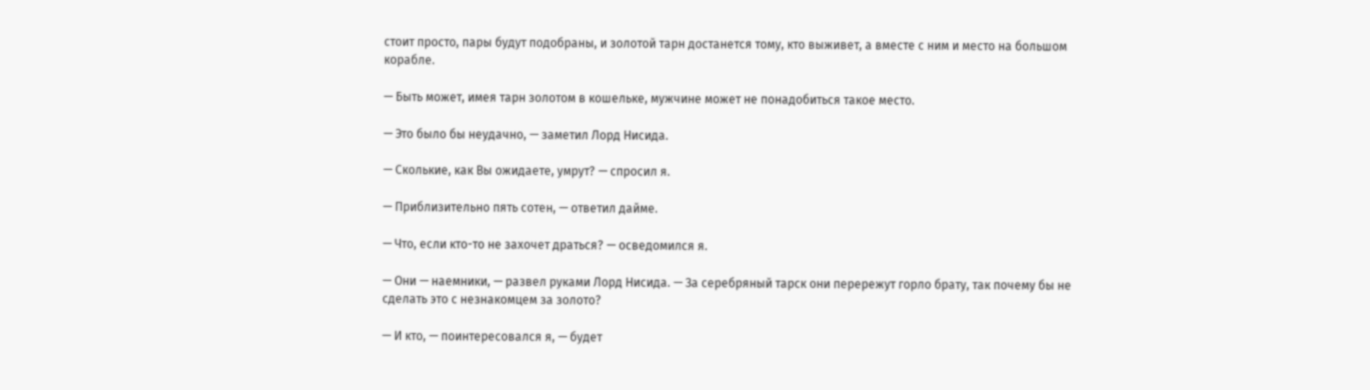стоит просто, пары будут подобраны, и золотой тарн достанется тому, кто выживет, а вместе с ним и место на большом корабле.

— Быть может, имея тарн золотом в кошельке, мужчине может не понадобиться такое место.

— Это было бы неудачно, — заметил Лорд Нисида.

— Сколькие, как Вы ожидаете, умрут? — спросил я.

— Приблизительно пять сотен, — ответил дайме.

— Что, если кто-то не захочет драться? — осведомился я.

— Они — наемники, — развел руками Лорд Нисида. — За серебряный тарск они перережут горло брату, так почему бы не сделать это с незнакомцем за золото?

— И кто, — поинтересовался я, — будет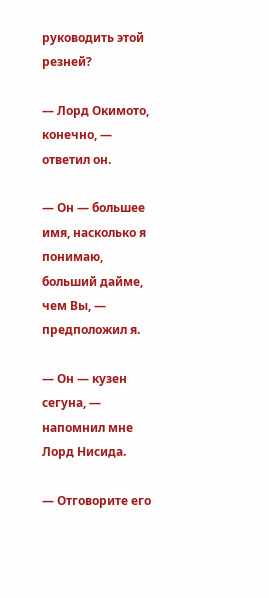руководить этой резней?

— Лорд Окимото, конечно, — ответил он.

— Он — большее имя, насколько я понимаю, больший дайме, чем Вы, — предположил я.

— Он — кузен сегуна, — напомнил мне Лорд Нисида.

— Отговорите его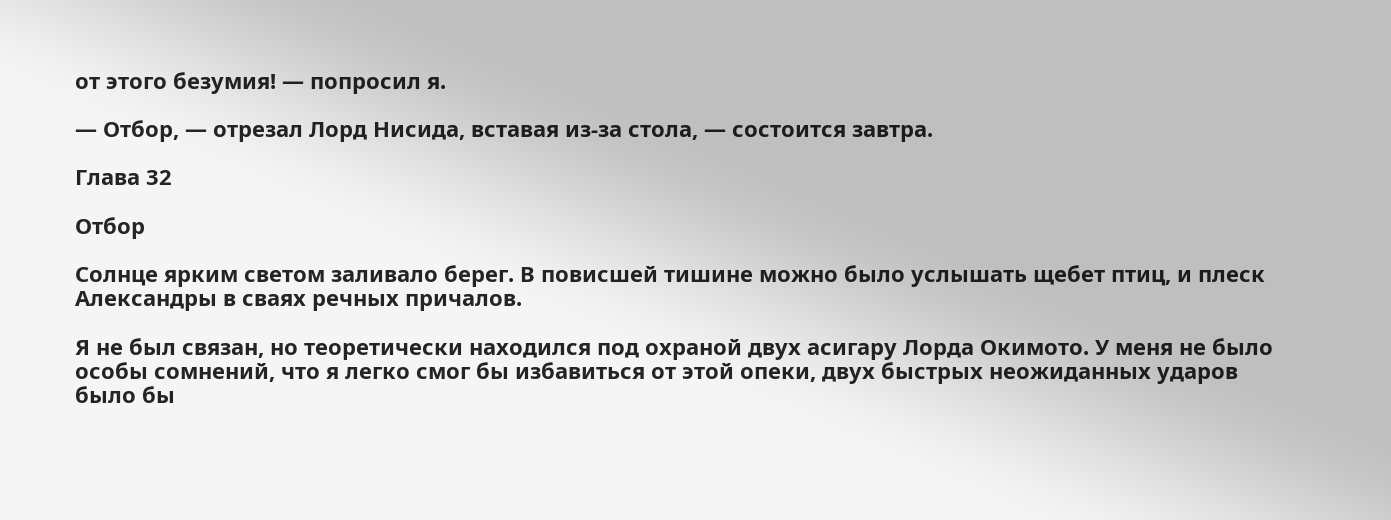от этого безумия! — попросил я.

— Отбор, — отрезал Лорд Нисида, вставая из-за стола, — состоится завтра.

Глава 32

Отбор

Солнце ярким светом заливало берег. В повисшей тишине можно было услышать щебет птиц, и плеск Александры в сваях речных причалов.

Я не был связан, но теоретически находился под охраной двух асигару Лорда Окимото. У меня не было особы сомнений, что я легко смог бы избавиться от этой опеки, двух быстрых неожиданных ударов было бы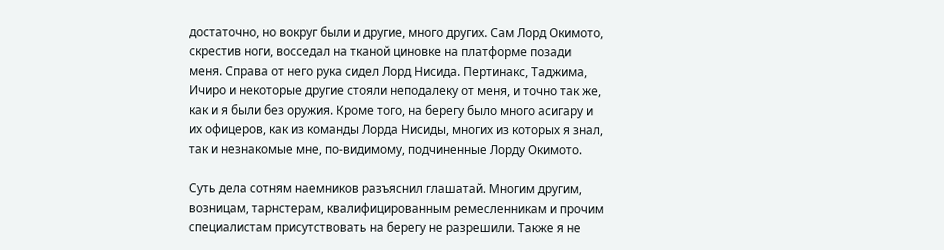достаточно, но вокруг были и другие, много других. Сам Лорд Окимото, скрестив ноги, восседал на тканой циновке на платформе позади меня. Справа от него рука сидел Лорд Нисида. Пертинакс, Таджима, Ичиро и некоторые другие стояли неподалеку от меня, и точно так же, как и я были без оружия. Кроме того, на берегу было много асигару и их офицеров, как из команды Лорда Нисиды, многих из которых я знал, так и незнакомые мне, по-видимому, подчиненные Лорду Окимото.

Суть дела сотням наемников разъяснил глашатай. Многим другим, возницам, тарнстерам, квалифицированным ремесленникам и прочим специалистам присутствовать на берегу не разрешили. Также я не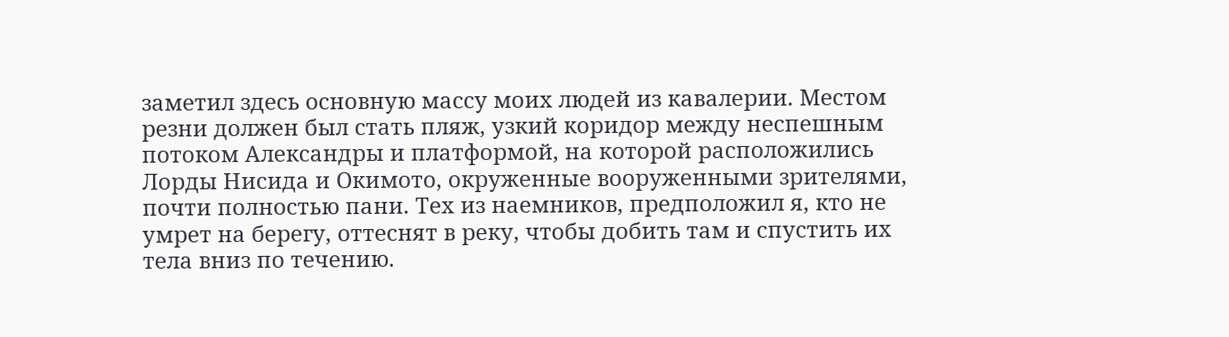заметил здесь основную массу моих людей из кавалерии. Местом резни должен был стать пляж, узкий коридор между неспешным потоком Александры и платформой, на которой расположились Лорды Нисида и Окимото, окруженные вооруженными зрителями, почти полностью пани. Тех из наемников, предположил я, кто не умрет на берегу, оттеснят в реку, чтобы добить там и спустить их тела вниз по течению.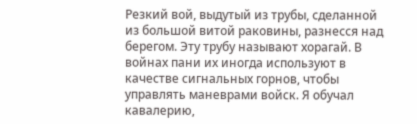Резкий вой, выдутый из трубы, сделанной из большой витой раковины, разнесся над берегом. Эту трубу называют хорагай. В войнах пани их иногда используют в качестве сигнальных горнов, чтобы управлять маневрами войск. Я обучал кавалерию,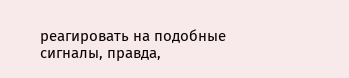реагировать на подобные сигналы, правда,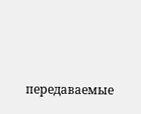передаваемые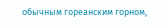обычным гореанским горном,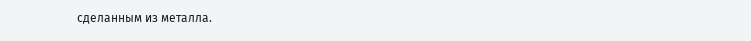сделанным из металла.